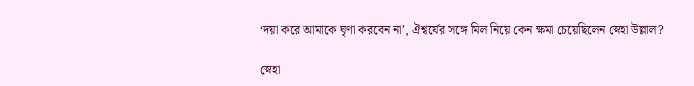‘দয়া করে আমাকে ঘৃণা করবেন না’, ঐশ্বর্যের সঙ্গে মিল নিয়ে কেন ক্ষমা চেয়েছিলেন স্নেহা উল্লাল?

স্নেহা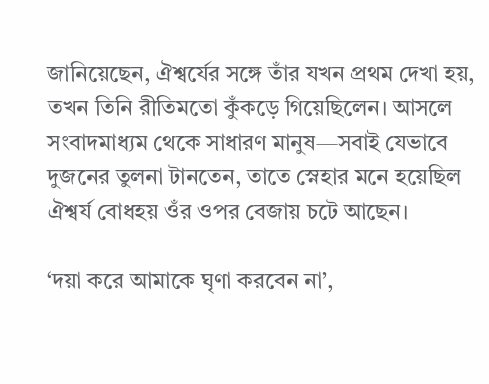জানিয়েছেন, ঐশ্বর্যের সঙ্গে তাঁর যখন প্রথম দেখা হয়, তখন তিনি রীতিমতো কুঁকড়ে গিয়েছিলেন। আসলে সংবাদমাধ্যম থেকে সাধারণ মানুষ—সবাই যেভাবে দুজনের তুলনা টানতেন, তাতে স্নেহার মনে হয়েছিল ঐশ্বর্য বোধহয় ওঁর ওপর বেজায় চটে আছেন।

‘দয়া করে আমাকে ঘৃণা করবেন না’,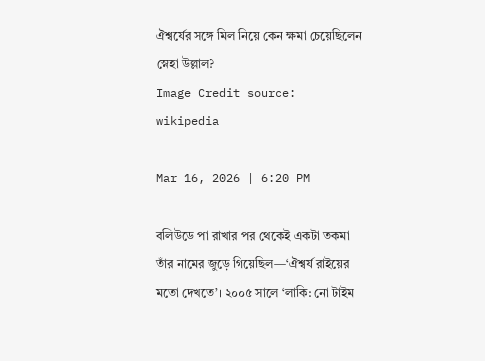ঐশ্বর্যের সঙ্গে মিল নিয়ে কেন ক্ষমা চেয়েছিলেন স্নেহা উল্লাল?
Image Credit source: wikipedia

Mar 16, 2026 | 6:20 PM

বলিউডে পা রাখার পর থেকেই একটা তকমা তাঁর নামের জুড়ে গিয়েছিল—‘ঐশ্বর্য রাইয়ের মতো দেখতে’। ২০০৫ সালে ‘লাকি: নো টাইম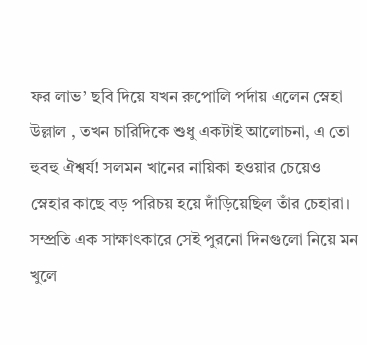ফর লাভ’ ছবি দিয়ে যখন রুপোলি পর্দায় এলেন স্নেহা উল্লাল , তখন চারিদিকে শুধু একটাই আলোচনা, এ তো হুবহু ঐশ্বর্য! সলমন খানের নায়িকা হওয়ার চেয়েও স্নেহার কাছে বড় পরিচয় হয়ে দাঁড়িয়েছিল তাঁর চেহারা। সম্প্রতি এক সাক্ষাৎকারে সেই পুরনো দিনগুলো নিয়ে মন খুলে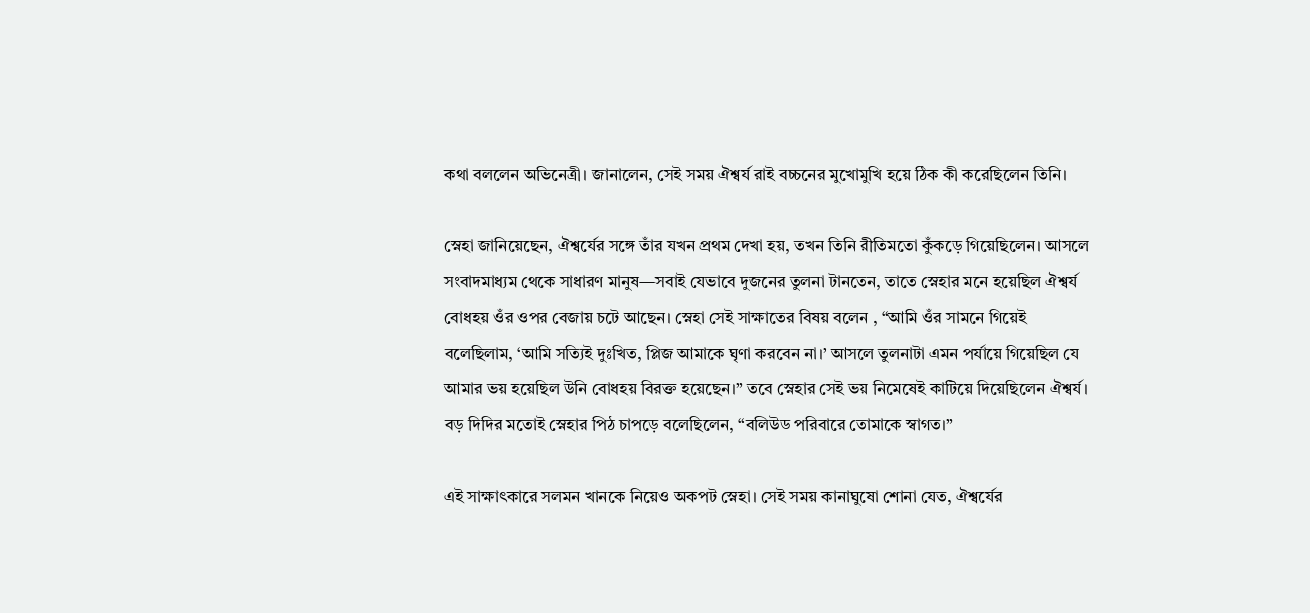কথা বললেন অভিনেত্রী। জানালেন, সেই সময় ঐশ্বর্য রাই বচ্চনের মুখোমুখি হয়ে ঠিক কী করেছিলেন তিনি।

স্নেহা জানিয়েছেন, ঐশ্বর্যের সঙ্গে তাঁর যখন প্রথম দেখা হয়, তখন তিনি রীতিমতো কুঁকড়ে গিয়েছিলেন। আসলে সংবাদমাধ্যম থেকে সাধারণ মানুষ—সবাই যেভাবে দুজনের তুলনা টানতেন, তাতে স্নেহার মনে হয়েছিল ঐশ্বর্য বোধহয় ওঁর ওপর বেজায় চটে আছেন। স্নেহা সেই সাক্ষাতের বিষয় বলেন , “আমি ওঁর সামনে গিয়েই বলেছিলাম, ‘আমি সত্যিই দুঃখিত, প্লিজ আমাকে ঘৃণা করবেন না।’ আসলে তুলনাটা এমন পর্যায়ে গিয়েছিল যে আমার ভয় হয়েছিল উনি বোধহয় বিরক্ত হয়েছেন।” তবে স্নেহার সেই ভয় নিমেষেই কাটিয়ে দিয়েছিলেন ঐশ্বর্য। বড় দিদির মতোই স্নেহার পিঠ চাপড়ে বলেছিলেন, “বলিউড পরিবারে তোমাকে স্বাগত।”

এই সাক্ষাৎকারে সলমন খানকে নিয়েও অকপট স্নেহা। সেই সময় কানাঘুষো শোনা যেত, ঐশ্বর্যের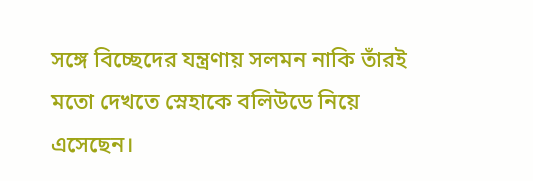সঙ্গে বিচ্ছেদের যন্ত্রণায় সলমন নাকি তাঁরই মতো দেখতে স্নেহাকে বলিউডে নিয়ে এসেছেন।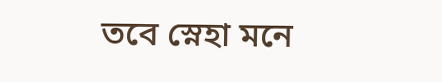তবে স্নেহা মনে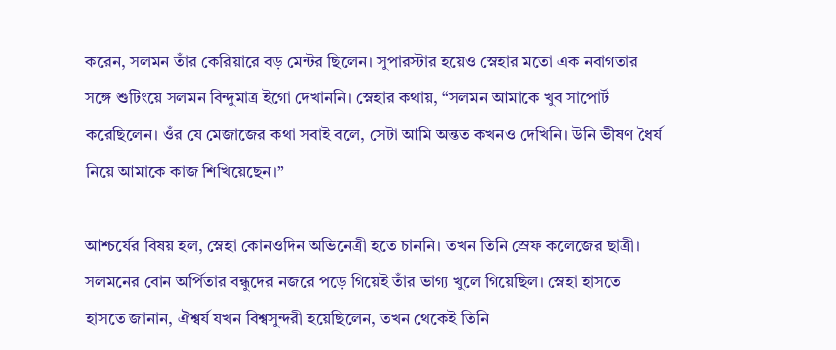করেন, সলমন তাঁর কেরিয়ারে বড় মেন্টর ছিলেন। সুপারস্টার হয়েও স্নেহার মতো এক নবাগতার সঙ্গে শুটিংয়ে সলমন বিন্দুমাত্র ইগো দেখাননি। স্নেহার কথায়, “সলমন আমাকে খুব সাপোর্ট করেছিলেন। ওঁর যে মেজাজের কথা সবাই বলে, সেটা আমি অন্তত কখনও দেখিনি। উনি ভীষণ ধৈর্য নিয়ে আমাকে কাজ শিখিয়েছেন।”

আশ্চর্যের বিষয় হল, স্নেহা কোনওদিন অভিনেত্রী হতে চাননি। তখন তিনি স্রেফ কলেজের ছাত্রী। সলমনের বোন অর্পিতার বন্ধুদের নজরে পড়ে গিয়েই তাঁর ভাগ্য খুলে গিয়েছিল। স্নেহা হাসতে হাসতে জানান, ঐশ্বর্য যখন বিশ্বসুন্দরী হয়েছিলেন, তখন থেকেই তিনি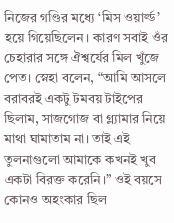নিজের গণ্ডির মধ্যে ‘মিস ওয়ার্ল্ড’ হয়ে গিয়েছিলেন। কারণ সবাই ওঁর চেহারার সঙ্গে ঐশ্বর্যের মিল খুঁজে পেত। স্নেহা বলেন, “আমি আসলে বরাবরই একটু টমবয় টাইপের ছিলাম, সাজগোজ বা গ্ল্যামার নিয়ে মাথা ঘামাতাম না। তাই এই তুলনাগুলো আমাকে কখনই খুব একটা বিরক্ত করেনি।” ওই বয়সে কোনও অহংকার ছিল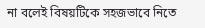না বলেই বিষয়টিকে সহজভাবে নিতে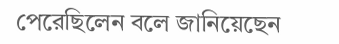পেরেছিলেন বলে জানিয়েছেন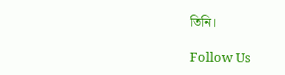তিনি।

Follow Us